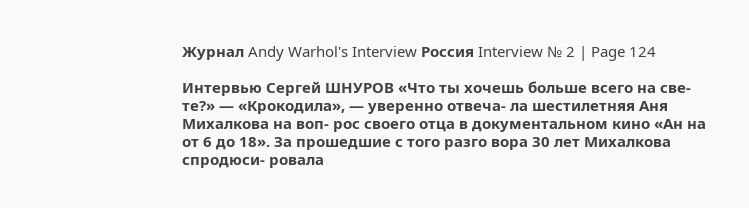Журнал Andy Warhol's Interview Россия Interview № 2 | Page 124

Интервью Сергей ШНУРОВ «Что ты хочешь больше всего на све- те?» — «Крокодила», — уверенно отвеча- ла шестилетняя Аня Михалкова на воп- рос своего отца в документальном кино «Ан на от 6 до 18». За прошедшие с того разго вора 30 лет Михалкова спродюси- ровала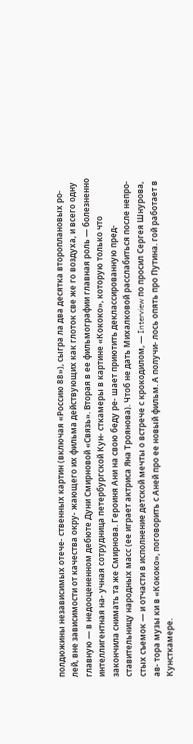полдюжины независимых отече- ственных картин (включая «Россию 88»), сыгра ла два десятка второплановых ро- лей, вне зависимости от качества окру- жающего их фильма действующих как глоток све же го воздуха, и всего одну главную — в недооцененном дебюте Дуни Смирновой «Связь». Вторая в ее фильмографии главная роль — болезненно интеллигентная на- учная сотрудница петербургской Кун- сткамеры в картине «Кококо», которую только что закончила снимать та же Смирнова. Героиня Ани на свою беду ре- шает приютить деклассированную пред- ставительницу народных масс (ее играет актриса Яна Троянова). Чтоб не дать Михалковой расслабиться после непро- стых съемок — и отчасти в исполнение детской мечты о встрече с крокодилом, — Interview по просил Сергея Шнурова, ав- тора музы ки в «Кококо», поговорить с Аней про ее новый фильм. А получи- лось опять про Путина. гой работает в Кунсткамере.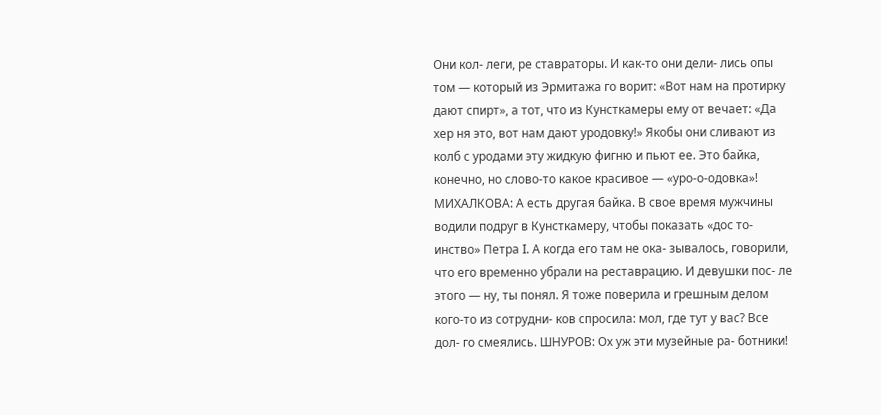Они кол- леги, ре ставраторы. И как-то они дели- лись опы том — который из Эрмитажа го ворит: «Вот нам на протирку дают спирт», а тот, что из Кунсткамеры ему от вечает: «Да хер ня это, вот нам дают уродовку!» Якобы они сливают из колб с уродами эту жидкую фигню и пьют ее. Это байка, конечно, но слово-то какое красивое — «уро-о-одовка»! МИХАЛКОВА: А есть другая байка. В свое время мужчины водили подруг в Кунсткамеру, чтобы показать «дос то- инство» Петра I. А когда его там не ока- зывалось, говорили, что его временно убрали на реставрацию. И девушки пос- ле этого — ну, ты понял. Я тоже поверила и грешным делом кого-то из сотрудни- ков спросила: мол, где тут у вас? Все дол- го смеялись. ШНУРОВ: Ох уж эти музейные ра- ботники!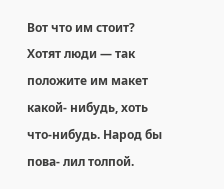Вот что им стоит? Хотят люди — так положите им макет какой- нибудь, хоть что-нибудь. Народ бы пова- лил толпой.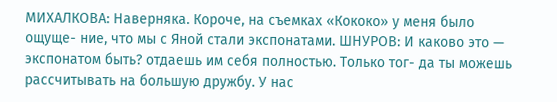МИХАЛКОВА: Наверняка. Короче, на съемках «Кококо» у меня было ощуще- ние, что мы с Яной стали экспонатами. ШНУРОВ: И каково это — экспонатом быть? отдаешь им себя полностью. Только тог- да ты можешь рассчитывать на большую дружбу. У нас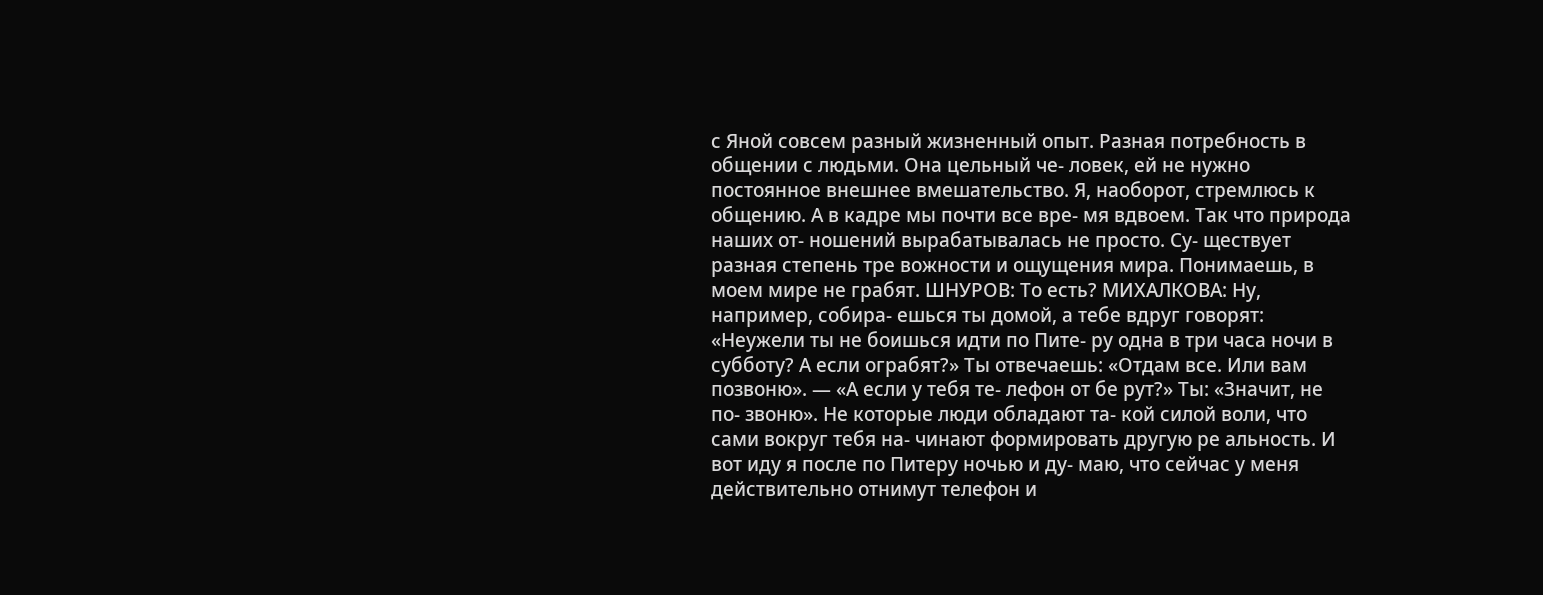с Яной совсем разный жизненный опыт. Разная потребность в общении с людьми. Она цельный че- ловек, ей не нужно постоянное внешнее вмешательство. Я, наоборот, стремлюсь к общению. А в кадре мы почти все вре- мя вдвоем. Так что природа наших от- ношений вырабатывалась не просто. Су- ществует разная степень тре вожности и ощущения мира. Понимаешь, в моем мире не грабят. ШНУРОВ: То есть? МИХАЛКОВА: Ну, например, собира- ешься ты домой, а тебе вдруг говорят: «Неужели ты не боишься идти по Пите- ру одна в три часа ночи в субботу? А если ограбят?» Ты отвечаешь: «Отдам все. Или вам позвоню». — «А если у тебя те- лефон от бе рут?» Ты: «Значит, не по- звоню». Не которые люди обладают та- кой силой воли, что сами вокруг тебя на- чинают формировать другую ре альность. И вот иду я после по Питеру ночью и ду- маю, что сейчас у меня действительно отнимут телефон и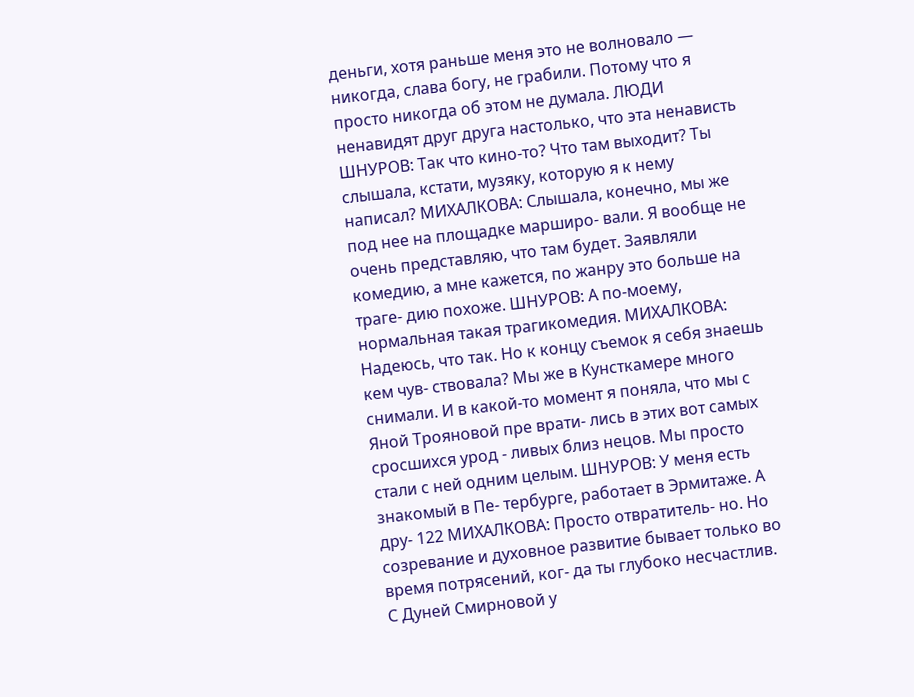деньги, хотя раньше меня это не волновало — никогда, слава богу, не грабили. Потому что я просто никогда об этом не думала. ЛЮДИ ненавидят друг друга настолько, что эта ненависть ШНУРОВ: Так что кино-то? Что там выходит? Ты слышала, кстати, музяку, которую я к нему написал? МИХАЛКОВА: Слышала, конечно, мы же под нее на площадке марширо- вали. Я вообще не очень представляю, что там будет. Заявляли комедию, а мне кажется, по жанру это больше на траге- дию похоже. ШНУРОВ: А по-моему, нормальная такая трагикомедия. МИХАЛКОВА: Надеюсь, что так. Но к концу съемок я себя знаешь кем чув- ствовала? Мы же в Кунсткамере много снимали. И в какой-то момент я поняла, что мы с Яной Трояновой пре врати- лись в этих вот самых сросшихся урод - ливых близ нецов. Мы просто стали с ней одним целым. ШНУРОВ: У меня есть знакомый в Пе- тербурге, работает в Эрмитаже. А дру- 122 МИХАЛКОВА: Просто отвратитель- но. Но созревание и духовное развитие бывает только во время потрясений, ког- да ты глубоко несчастлив. С Дуней Смирновой у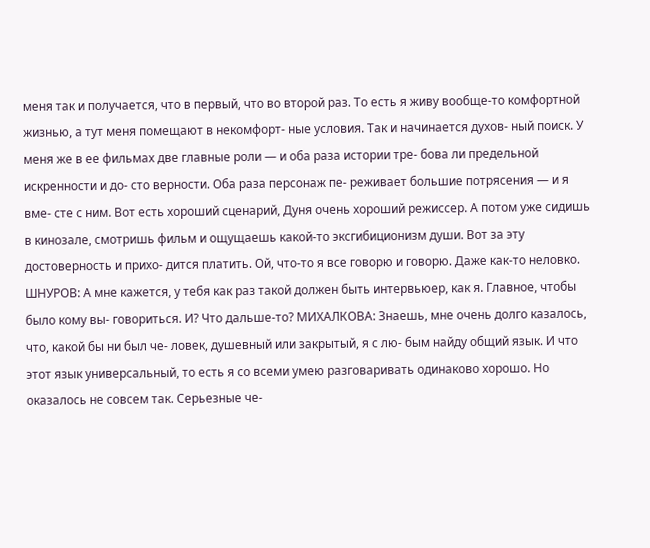меня так и получается, что в первый, что во второй раз. То есть я живу вообще-то комфортной жизнью, а тут меня помещают в некомфорт- ные условия. Так и начинается духов- ный поиск. У меня же в ее фильмах две главные роли — и оба раза истории тре- бова ли предельной искренности и до- сто верности. Оба раза персонаж пе- реживает большие потрясения — и я вме- сте с ним. Вот есть хороший сценарий, Дуня очень хороший режиссер. А потом уже сидишь в кинозале, смотришь фильм и ощущаешь какой-то эксгибиционизм души. Вот за эту достоверность и прихо- дится платить. Ой, что-то я все говорю и говорю. Даже как-то неловко. ШНУРОВ: А мне кажется, у тебя как раз такой должен быть интервьюер, как я. Главное, чтобы было кому вы- говориться. И? Что дальше-то? МИХАЛКОВА: Знаешь, мне очень долго казалось, что, какой бы ни был че- ловек, душевный или закрытый, я с лю- бым найду общий язык. И что этот язык универсальный, то есть я со всеми умею разговаривать одинаково хорошо. Но оказалось не совсем так. Серьезные че-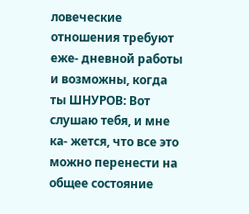ловеческие отношения требуют еже- дневной работы и возможны, когда ты ШНУРОВ: Вот слушаю тебя, и мне ка- жется, что все это можно перенести на общее состояние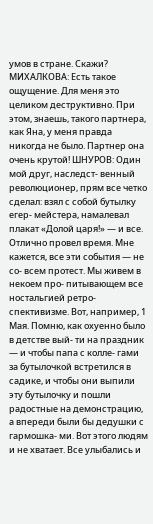умов в стране. Скажи? МИХАЛКОВА: Есть такое ощущение. Для меня это целиком деструктивно. При этом, знаешь, такого партнера, как Яна, у меня правда никогда не было. Партнер она очень крутой! ШНУРОВ: Один мой друг, наследст- венный революционер, прям все четко сделал: взял с собой бутылку егер- мейстера, намалевал плакат «Долой царя!» — и все. Отлично провел время. Мне кажется, все эти события — не со- всем протест. Мы живем в некоем про- питывающем все ностальгией ретро- спективизме. Вот, например, 1 Мая. Помню, как охуенно было в детстве вый- ти на праздник — и чтобы папа с колле- гами за бутылочкой встретился в садике, и чтобы они выпили эту бутылочку и пошли радостные на демонстрацию, а впереди были бы дедушки с гармошка- ми. Вот этого людям и не хватает. Все улыбались и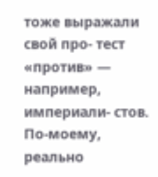тоже выражали свой про- тест «против» — например, империали- стов. По-моему, реально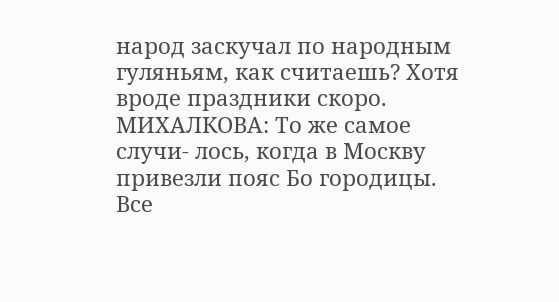народ заскучал по народным гуляньям, как считаешь? Хотя вроде праздники скоро. МИХАЛКОВА: То же самое случи- лось, когда в Москву привезли пояс Бо городицы. Все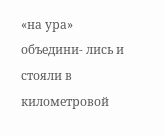«на ура» объедини- лись и стояли в километровой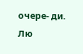очере- ди. Лю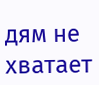дям не хватает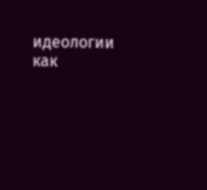идеологии как